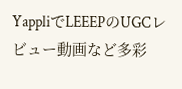YappliでLEEEPのUGCレビュー動画など多彩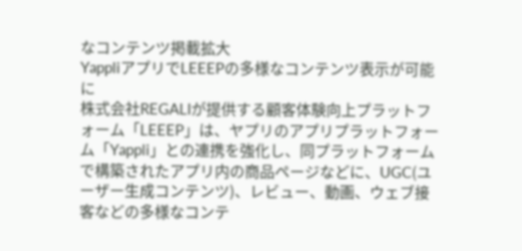なコンテンツ掲載拡大
YappliアプリでLEEEPの多様なコンテンツ表示が可能に
株式会社REGALIが提供する顧客体験向上プラットフォーム「LEEEP」は、ヤプリのアプリプラットフォーム「Yappli」との連携を強化し、同プラットフォームで構築されたアプリ内の商品ページなどに、UGC(ユーザー生成コンテンツ)、レビュー、動画、ウェブ接客などの多様なコンテ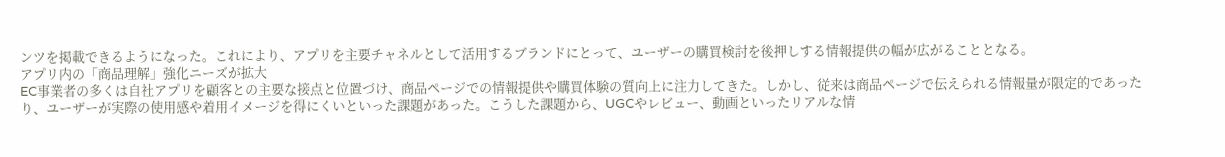ンツを掲載できるようになった。これにより、アプリを主要チャネルとして活用するブランドにとって、ユーザーの購買検討を後押しする情報提供の幅が広がることとなる。
アプリ内の「商品理解」強化ニーズが拡大
EC事業者の多くは自社アプリを顧客との主要な接点と位置づけ、商品ページでの情報提供や購買体験の質向上に注力してきた。しかし、従来は商品ページで伝えられる情報量が限定的であったり、ユーザーが実際の使用感や着用イメージを得にくいといった課題があった。こうした課題から、UGCやレビュー、動画といったリアルな情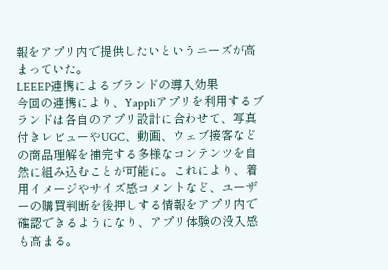報をアプリ内で提供したいというニーズが高まっていた。
LEEEP連携によるブランドの導入効果
今回の連携により、Yappliアプリを利用するブランドは各自のアプリ設計に合わせて、写真付きレビューやUGC、動画、ウェブ接客などの商品理解を補完する多様なコンテンツを自然に組み込むことが可能に。これにより、着用イメージやサイズ感コメントなど、ユーザーの購買判断を後押しする情報をアプリ内で確認できるようになり、アプリ体験の没入感も高まる。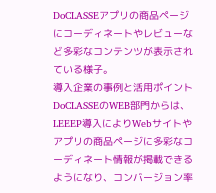DoCLASSEアプリの商品ページにコーディネートやレビューなど多彩なコンテンツが表示されている様子。
導入企業の事例と活用ポイント
DoCLASSEのWEB部門からは、LEEEP導入によりWebサイトやアプリの商品ページに多彩なコーディネート情報が掲載できるようになり、コンバージョン率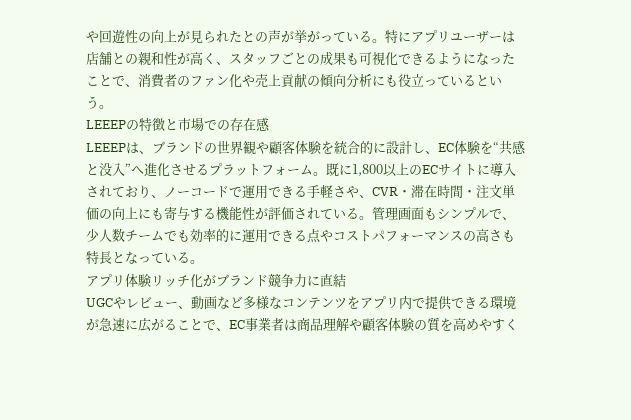や回遊性の向上が見られたとの声が挙がっている。特にアプリユーザーは店舗との親和性が高く、スタッフごとの成果も可視化できるようになったことで、消費者のファン化や売上貢献の傾向分析にも役立っているという。
LEEEPの特徴と市場での存在感
LEEEPは、ブランドの世界観や顧客体験を統合的に設計し、EC体験を“共感と没入”へ進化させるプラットフォーム。既に1,800以上のECサイトに導入されており、ノーコードで運用できる手軽さや、CVR・滞在時間・注文単価の向上にも寄与する機能性が評価されている。管理画面もシンプルで、少人数チームでも効率的に運用できる点やコストパフォーマンスの高さも特長となっている。
アプリ体験リッチ化がブランド競争力に直結
UGCやレビュー、動画など多様なコンテンツをアプリ内で提供できる環境が急速に広がることで、EC事業者は商品理解や顧客体験の質を高めやすく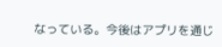なっている。今後はアプリを通じ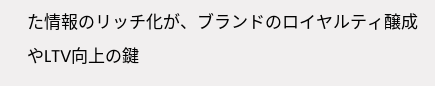た情報のリッチ化が、ブランドのロイヤルティ醸成やLTV向上の鍵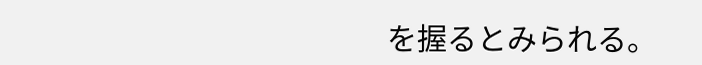を握るとみられる。